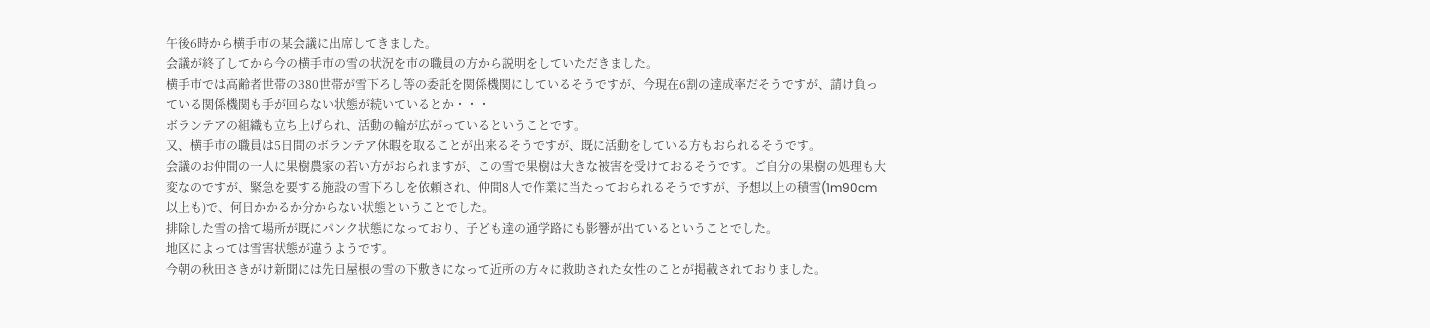午後6時から横手市の某会議に出席してきました。
会議が終了してから今の横手市の雪の状況を市の職員の方から説明をしていただきました。
横手市では高齢者世帯の380世帯が雪下ろし等の委託を関係機関にしているそうですが、今現在6割の達成率だそうですが、請け負っている関係機関も手が回らない状態が続いているとか・・・
ボランテアの組織も立ち上げられ、活動の輪が広がっているということです。
又、横手市の職員は5日間のボランテア休暇を取ることが出来るそうですが、既に活動をしている方もおられるそうです。
会議のお仲間の一人に果樹農家の若い方がおられますが、この雪で果樹は大きな被害を受けておるそうです。ご自分の果樹の処理も大変なのですが、緊急を要する施設の雪下ろしを依頼され、仲間8人で作業に当たっておられるそうですが、予想以上の積雪(1m90cm以上も)で、何日かかるか分からない状態ということでした。
排除した雪の捨て場所が既にパンク状態になっており、子ども達の通学路にも影響が出ているということでした。
地区によっては雪害状態が違うようです。
今朝の秋田さきがけ新聞には先日屋根の雪の下敷きになって近所の方々に救助された女性のことが掲載されておりました。